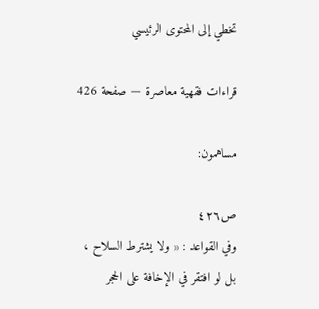تخطي إلى المحتوى الرئيسي

قراءات فقهية معاصرة — صفحة 426

مساهمون:

ص٤٢٦
وفي القواعد : « ولا يشترط السلاح ، بل لو افتقر في الإخافة على الحجر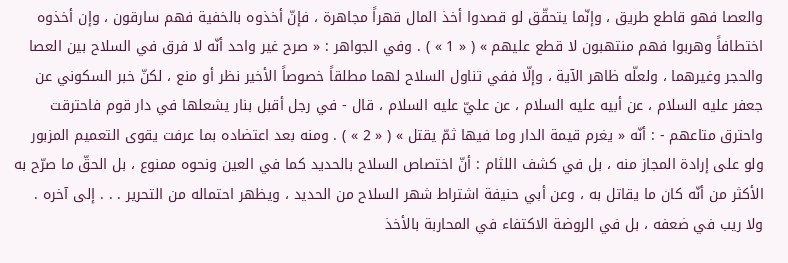والعصا فهو قاطع طريق ، وإنّما يتحقّق لو قصدوا أخذ المال قهراً مجاهرة ، فإنّ أخذوه بالخفية فهم سارقون ، وإن أخذوه اختطافاً وهربوا فهم منتهبون لا قطع عليهم » ( « 1 » ) . وفي الجواهر : « صرح غير واحد أنّه لا فرق في السلاح بين العصا والحجر وغيرهما ، ولعلّه ظاهر الآية ، وإلّا ففي تناول السلاح لهما مطلقاً خصوصاً الأخير نظر أو منع ، لكنّ خبر السكوني عن جعفر عليه السلام ، عن أبيه عليه السلام ، عن عليّ عليه السلام ، قال - في رجل أقبل بنار يشعلها في دار قوم فاحترقت واحترق متاعهم - : أنّه « يغرم قيمة الدار وما فيها ثمّ يقتل » ( « 2 » ) . ومنه بعد اعتضاده بما عرفت يقوى التعميم المزبور ولو على إرادة المجاز منه ، بل في كشف اللثام : أنّ اختصاص السلاح بالحديد كما في العين ونحوه ممنوع ، بل الحقّ ما صرّح به الأكثر من أنّه كان ما يقاتل به ، وعن أبي حنيفة اشتراط شهر السلاح من الحديد ، ويظهر احتماله من التحرير . . . إلى آخره . ولا ريب في ضعفه ، بل في الروضة الاكتفاء في المحاربة بالأخذ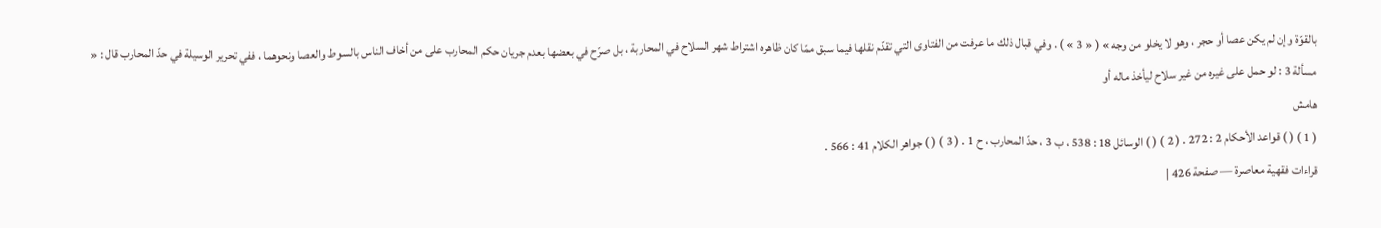بالقوّة وإن لم يكن عصا أو حجر ، وهو لا يخلو من وجه » ( « 3 » ) . وفي قبال ذلك ما عرفت من الفتاوى التي تقدّم نقلها فيما سبق ممّا كان ظاهره اشتراط شهر السلاح في المحاربة ، بل صرّح في بعضها بعدم جريان حكم المحارب على من أخاف الناس بالسوط والعصا ونحوهما ، ففي تحرير الوسيلة في حدّ المحارب قال : « مسألة 3 : لو حمل على غيره من غير سلاح ليأخذ ماله أو
هامش
( 1 ) ( ) قواعد الأحكام 2 : 272 . ( 2 ) ( ) الوسائل 18 : 538 ، ب 3 ، حدّ المحارب ، ح 1 . ( 3 ) ( ) جواهر الكلام 41 : 566 .
قراءات فقهية معاصرة — صفحة 426 |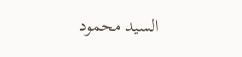السيد محمود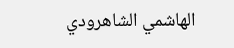الهاشمي الشاهرودي